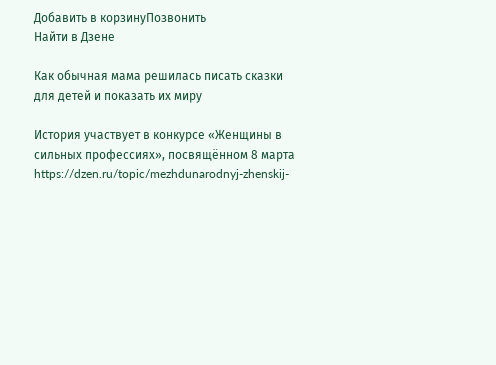Добавить в корзинуПозвонить
Найти в Дзене

Как обычная мама решилась писать сказки для детей и показать их миру

История участвует в конкурсе «Женщины в сильных профессиях», посвящённом 8 марта
https://dzen.ru/topic/mezhdunarodnyj-zhenskij-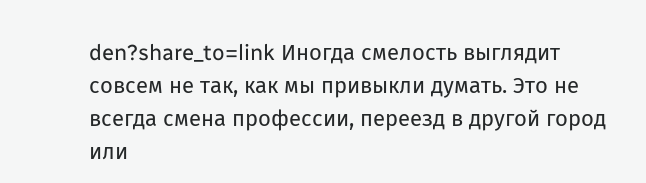den?share_to=link Иногда смелость выглядит совсем не так, как мы привыкли думать. Это не всегда смена профессии, переезд в другой город или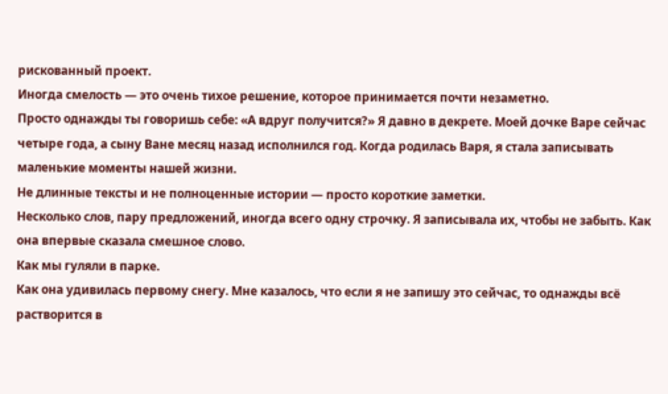рискованный проект.
Иногда смелость — это очень тихое решение, которое принимается почти незаметно.
Просто однажды ты говоришь себе: «А вдруг получится?» Я давно в декрете. Моей дочке Варе сейчас четыре года, а сыну Ване месяц назад исполнился год. Когда родилась Варя, я стала записывать маленькие моменты нашей жизни.
Не длинные тексты и не полноценные истории — просто короткие заметки.
Несколько слов, пару предложений, иногда всего одну строчку. Я записывала их, чтобы не забыть. Как она впервые сказала смешное слово.
Как мы гуляли в парке.
Как она удивилась первому снегу. Мне казалось, что если я не запишу это сейчас, то однажды всё растворится в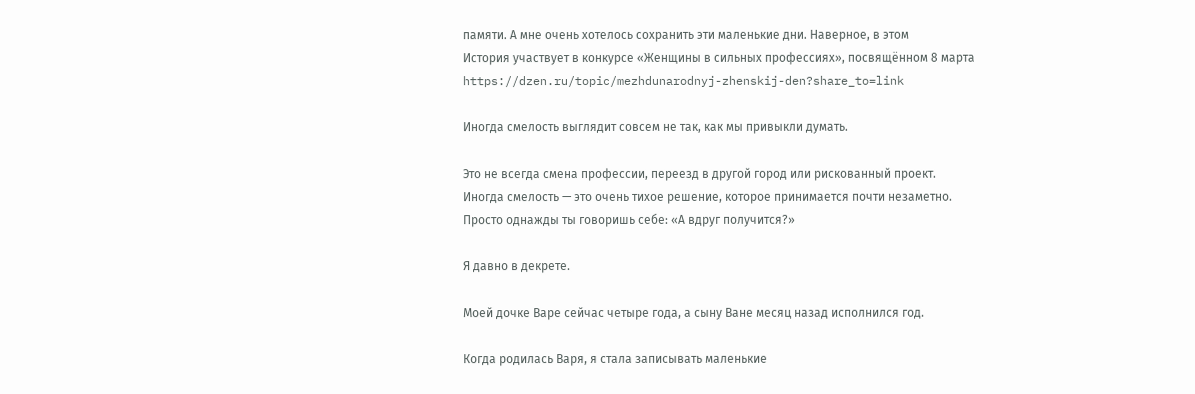памяти. А мне очень хотелось сохранить эти маленькие дни. Наверное, в этом
История участвует в конкурсе «Женщины в сильных профессиях», посвящённом 8 марта
https://dzen.ru/topic/mezhdunarodnyj-zhenskij-den?share_to=link

Иногда смелость выглядит совсем не так, как мы привыкли думать.

Это не всегда смена профессии, переезд в другой город или рискованный проект.
Иногда смелость — это очень тихое решение, которое принимается почти незаметно.
Просто однажды ты говоришь себе: «А вдруг получится?»

Я давно в декрете.

Моей дочке Варе сейчас четыре года, а сыну Ване месяц назад исполнился год.

Когда родилась Варя, я стала записывать маленькие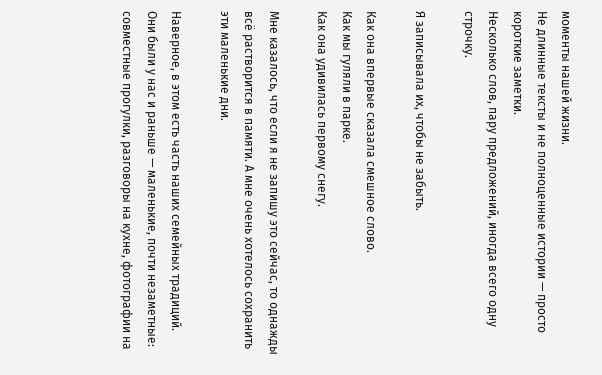моменты нашей жизни.
Не длинные тексты и не полноценные истории — просто короткие заметки.
Несколько слов, пару предложений, иногда всего одну строчку.

Я записывала их, чтобы не забыть.

Как она впервые сказала смешное слово.
Как мы гуляли в парке.
Как она удивилась первому снегу.

Мне казалось, что если я не запишу это сейчас, то однажды всё растворится в памяти. А мне очень хотелось сохранить эти маленькие дни.

Наверное, в этом есть часть наших семейных традиций.
Они были у нас и раньше — маленькие, почти незаметные:
совместные прогулки, разговоры на кухне, фотографии на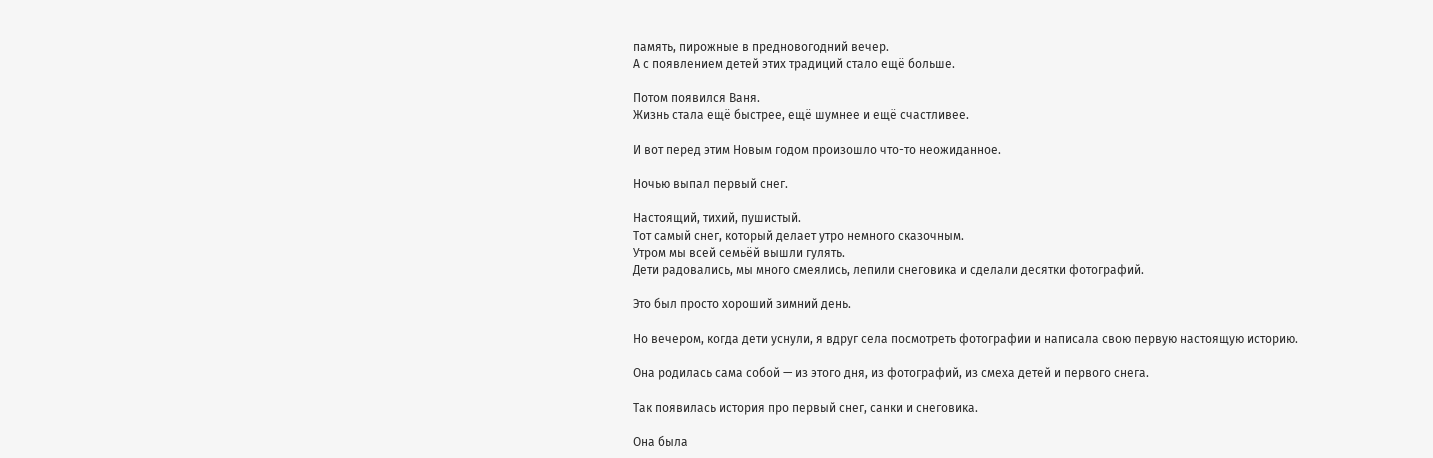память, пирожные в предновогодний вечер.
А с появлением детей этих традиций стало ещё больше.

Потом появился Ваня.
Жизнь стала ещё быстрее, ещё шумнее и ещё счастливее.

И вот перед этим Новым годом произошло что-то неожиданное.

Ночью выпал первый снег.

Настоящий, тихий, пушистый.
Тот самый снег, который делает утро немного сказочным.
Утром мы всей семьёй вышли гулять.
Дети радовались, мы много смеялись, лепили снеговика и сделали десятки фотографий.

Это был просто хороший зимний день.

Но вечером, когда дети уснули, я вдруг села посмотреть фотографии и написала свою первую настоящую историю.

Она родилась сама собой — из этого дня, из фотографий, из смеха детей и первого снега.

Так появилась история про первый снег, санки и снеговика.

Она была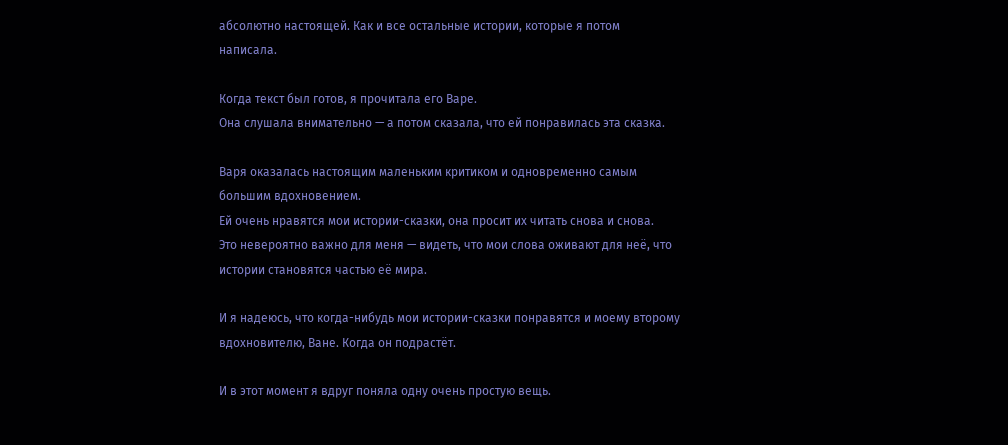абсолютно настоящей. Как и все остальные истории, которые я потом написала.

Когда текст был готов, я прочитала его Варе.
Она слушала внимательно — а потом сказала, что ей понравилась эта сказка.

Варя оказалась настоящим маленьким критиком и одновременно самым большим вдохновением.
Ей очень нравятся мои истории-сказки, она просит их читать снова и снова.
Это невероятно важно для меня — видеть, что мои слова оживают для неё, что истории становятся частью её мира.

И я надеюсь, что когда-нибудь мои истории-сказки понравятся и моему второму вдохновителю, Ване. Когда он подрастёт.

И в этот момент я вдруг поняла одну очень простую вещь.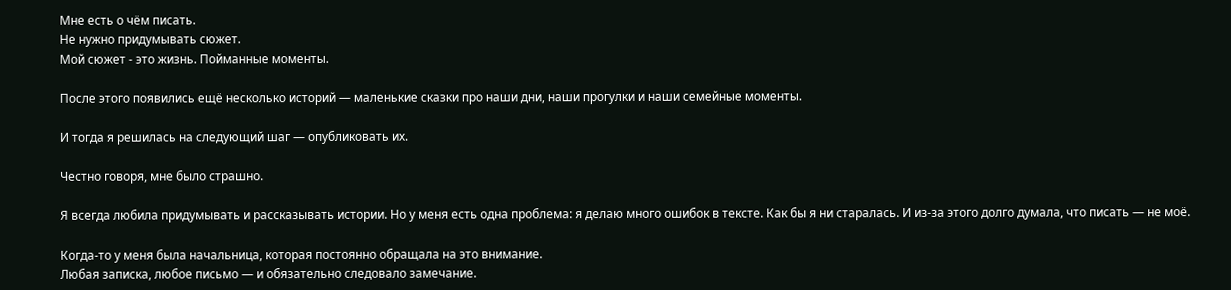Мне есть о чём писать.
Не нужно придумывать сюжет.
Мой сюжет - это жизнь. Пойманные моменты.

После этого появились ещё несколько историй — маленькие сказки про наши дни, наши прогулки и наши семейные моменты.

И тогда я решилась на следующий шаг — опубликовать их.

Честно говоря, мне было страшно.

Я всегда любила придумывать и рассказывать истории. Но у меня есть одна проблема: я делаю много ошибок в тексте. Как бы я ни старалась. И из-за этого долго думала, что писать — не моё.

Когда-то у меня была начальница, которая постоянно обращала на это внимание.
Любая записка, любое письмо — и обязательно следовало замечание.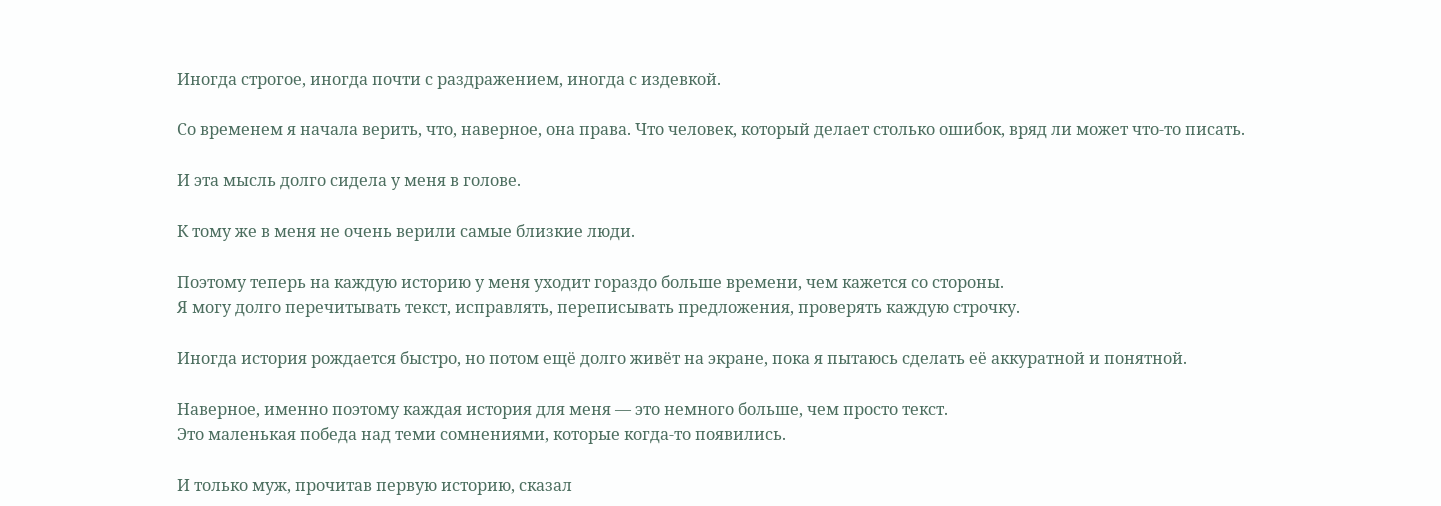Иногда строгое, иногда почти с раздражением, иногда с издевкой.

Со временем я начала верить, что, наверное, она права. Что человек, который делает столько ошибок, вряд ли может что-то писать.

И эта мысль долго сидела у меня в голове.

К тому же в меня не очень верили самые близкие люди.

Поэтому теперь на каждую историю у меня уходит гораздо больше времени, чем кажется со стороны.
Я могу долго перечитывать текст, исправлять, переписывать предложения, проверять каждую строчку.

Иногда история рождается быстро, но потом ещё долго живёт на экране, пока я пытаюсь сделать её аккуратной и понятной.

Наверное, именно поэтому каждая история для меня — это немного больше, чем просто текст.
Это маленькая победа над теми сомнениями, которые когда-то появились.

И только муж, прочитав первую историю, сказал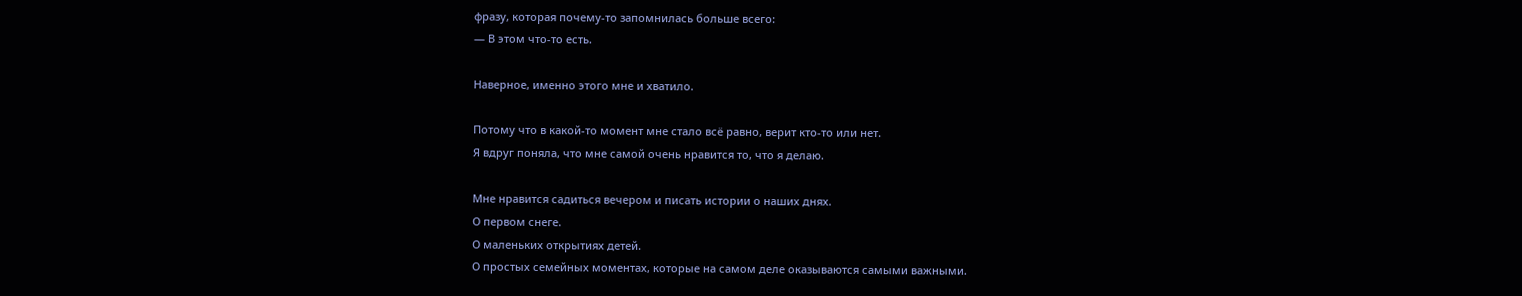фразу, которая почему-то запомнилась больше всего:
— В этом что-то есть.

Наверное, именно этого мне и хватило.

Потому что в какой-то момент мне стало всё равно, верит кто-то или нет.
Я вдруг поняла, что мне самой очень нравится то, что я делаю.

Мне нравится садиться вечером и писать истории о наших днях.
О первом снеге.
О маленьких открытиях детей.
О простых семейных моментах, которые на самом деле оказываются самыми важными.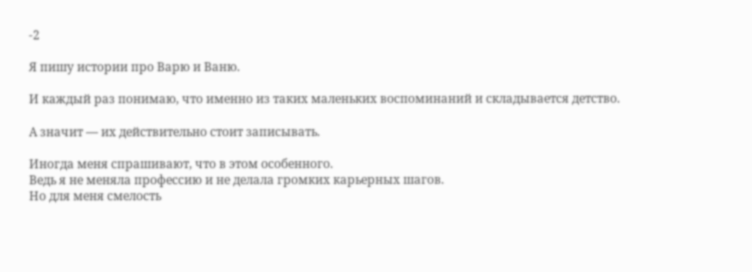-2

Я пишу истории про Варю и Ваню.

И каждый раз понимаю, что именно из таких маленьких воспоминаний и складывается детство.

А значит — их действительно стоит записывать.

Иногда меня спрашивают, что в этом особенного.
Ведь я не меняла профессию и не делала громких карьерных шагов.
Но для меня смелость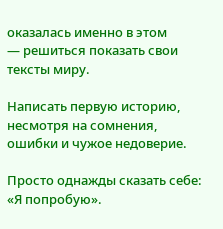оказалась именно в этом
— решиться показать свои тексты миру.

Написать первую историю, несмотря на сомнения, ошибки и чужое недоверие.

Просто однажды сказать себе: «Я попробую».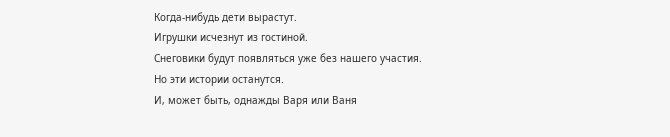Когда-нибудь дети вырастут.
Игрушки исчезнут из гостиной.
Снеговики будут появляться уже без нашего участия.
Но эти истории останутся.
И, может быть, однажды Варя или Ваня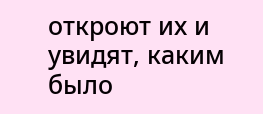откроют их и увидят, каким было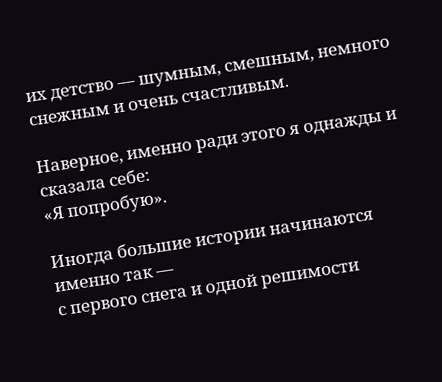их детство — шумным, смешным, немного снежным и очень счастливым.

Наверное, именно ради этого я однажды и сказала себе:
«Я попробую».

Иногда большие истории начинаются именно так —
с первого снега и одной решимости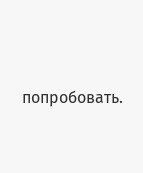попробовать.